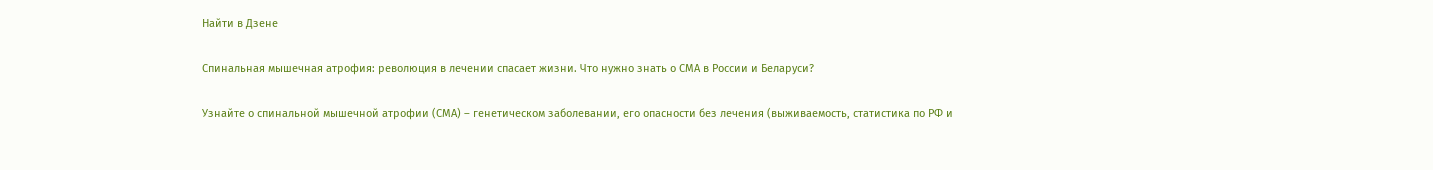Найти в Дзене

Спинальная мышечная атрофия: революция в лечении спасает жизни. Что нужно знать о СМА в России и Беларуси?

Узнайте о спинальной мышечной атрофии (СМА) – генетическом заболевании, его опасности без лечения (выживаемость, статистика по РФ и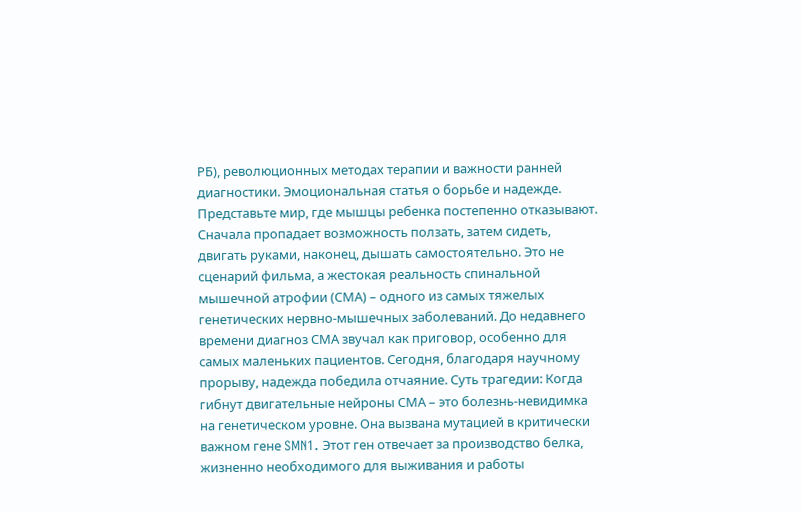РБ), революционных методах терапии и важности ранней диагностики. Эмоциональная статья о борьбе и надежде. Представьте мир, где мышцы ребенка постепенно отказывают. Сначала пропадает возможность ползать, затем сидеть, двигать руками, наконец, дышать самостоятельно. Это не сценарий фильма, а жестокая реальность спинальной мышечной атрофии (СМА) – одного из самых тяжелых генетических нервно-мышечных заболеваний. До недавнего времени диагноз СМА звучал как приговор, особенно для самых маленьких пациентов. Сегодня, благодаря научному прорыву, надежда победила отчаяние. Суть трагедии: Когда гибнут двигательные нейроны СМА – это болезнь-невидимка на генетическом уровне. Она вызвана мутацией в критически важном гене SMN1. Этот ген отвечает за производство белка, жизненно необходимого для выживания и работы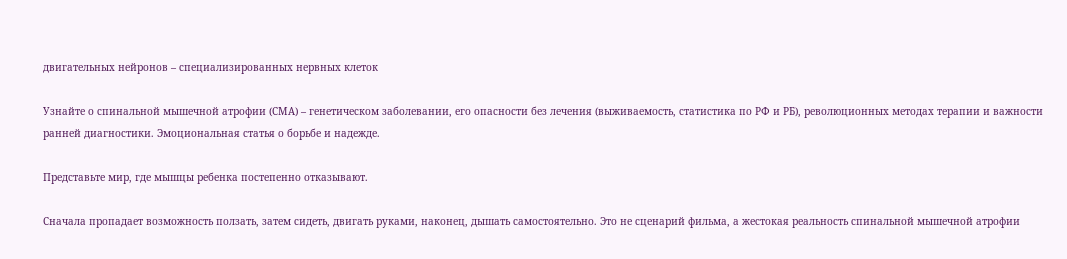двигательных нейронов – специализированных нервных клеток

Узнайте о спинальной мышечной атрофии (СМА) – генетическом заболевании, его опасности без лечения (выживаемость, статистика по РФ и РБ), революционных методах терапии и важности ранней диагностики. Эмоциональная статья о борьбе и надежде.

Представьте мир, где мышцы ребенка постепенно отказывают.

Сначала пропадает возможность ползать, затем сидеть, двигать руками, наконец, дышать самостоятельно. Это не сценарий фильма, а жестокая реальность спинальной мышечной атрофии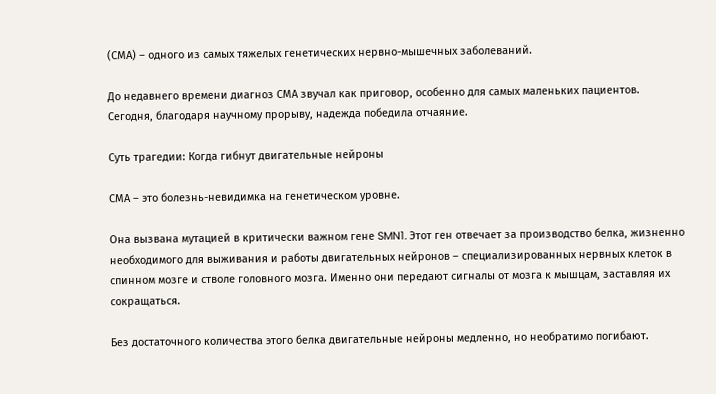(СМА) – одного из самых тяжелых генетических нервно-мышечных заболеваний.

До недавнего времени диагноз СМА звучал как приговор, особенно для самых маленьких пациентов. Сегодня, благодаря научному прорыву, надежда победила отчаяние.

Суть трагедии: Когда гибнут двигательные нейроны

СМА – это болезнь-невидимка на генетическом уровне.

Она вызвана мутацией в критически важном гене SMN1. Этот ген отвечает за производство белка, жизненно необходимого для выживания и работы двигательных нейронов – специализированных нервных клеток в спинном мозге и стволе головного мозга. Именно они передают сигналы от мозга к мышцам, заставляя их сокращаться.

Без достаточного количества этого белка двигательные нейроны медленно, но необратимо погибают.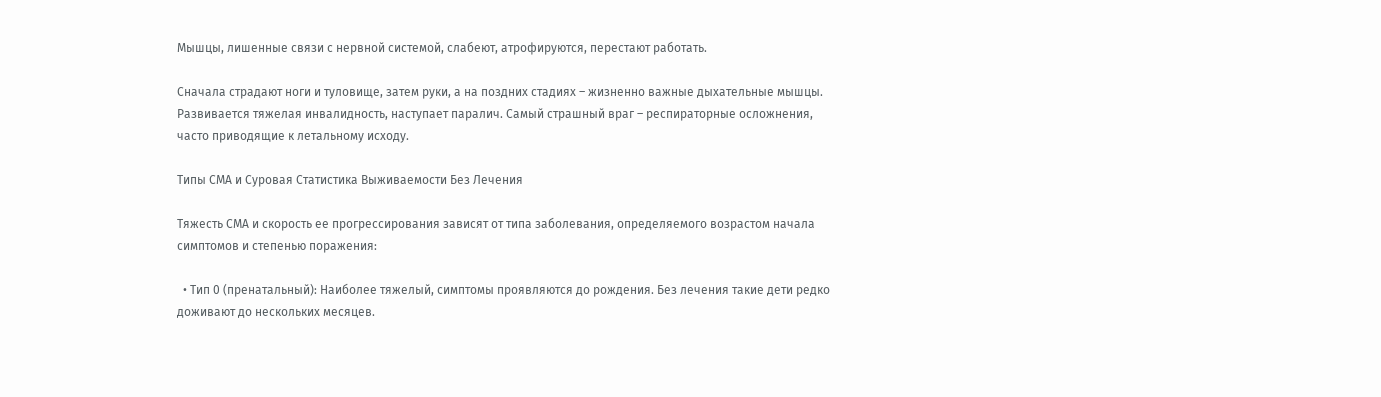Мышцы, лишенные связи с нервной системой, слабеют, атрофируются, перестают работать.

Сначала страдают ноги и туловище, затем руки, а на поздних стадиях – жизненно важные дыхательные мышцы. Развивается тяжелая инвалидность, наступает паралич. Самый страшный враг – респираторные осложнения, часто приводящие к летальному исходу.

Типы СМА и Суровая Статистика Выживаемости Без Лечения

Тяжесть СМА и скорость ее прогрессирования зависят от типа заболевания, определяемого возрастом начала симптомов и степенью поражения:

  • Тип 0 (пренатальный): Наиболее тяжелый, симптомы проявляются до рождения. Без лечения такие дети редко доживают до нескольких месяцев.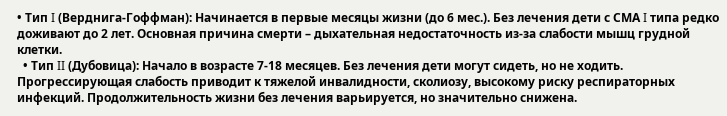• Тип I (Верднига-Гоффман): Начинается в первые месяцы жизни (до 6 мес.). Без лечения дети с СМА I типа редко доживают до 2 лет. Основная причина смерти – дыхательная недостаточность из-за слабости мышц грудной клетки.
  • Тип II (Дубовица): Начало в возрасте 7-18 месяцев. Без лечения дети могут сидеть, но не ходить. Прогрессирующая слабость приводит к тяжелой инвалидности, сколиозу, высокому риску респираторных инфекций. Продолжительность жизни без лечения варьируется, но значительно снижена.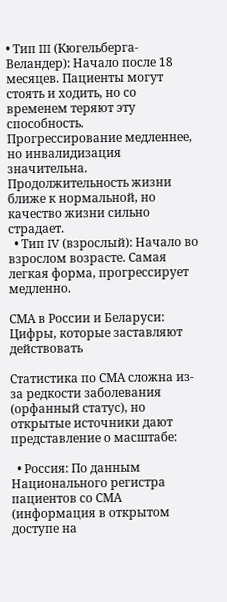• Тип III (Кюгельберга-Веландер): Начало после 18 месяцев. Пациенты могут стоять и ходить, но со временем теряют эту способность. Прогрессирование медленнее, но инвалидизация значительна. Продолжительность жизни ближе к нормальной, но качество жизни сильно страдает.
  • Тип IV (взрослый): Начало во взрослом возрасте. Самая легкая форма, прогрессирует медленно.

СМА в России и Беларуси: Цифры, которые заставляют действовать

Статистика по СМА сложна из-за редкости заболевания (орфанный статус), но открытые источники дают представление о масштабе:

  • Россия: По данным Национального регистра пациентов со СМА (информация в открытом доступе на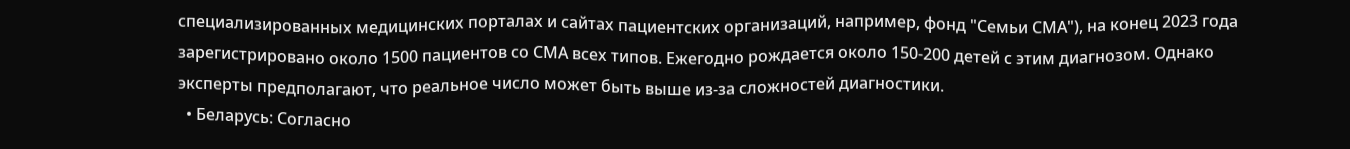специализированных медицинских порталах и сайтах пациентских организаций, например, фонд "Семьи СМА"), на конец 2023 года зарегистрировано около 1500 пациентов со СМА всех типов. Ежегодно рождается около 150-200 детей с этим диагнозом. Однако эксперты предполагают, что реальное число может быть выше из-за сложностей диагностики.
  • Беларусь: Согласно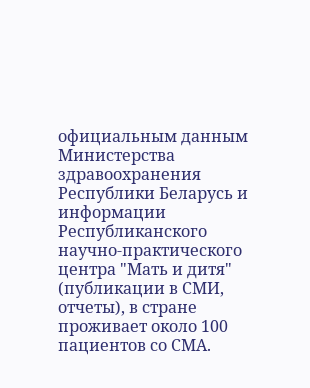официальным данным Министерства здравоохранения Республики Беларусь и информации Республиканского научно-практического центра "Мать и дитя" (публикации в СМИ, отчеты), в стране проживает около 100 пациентов со СМА.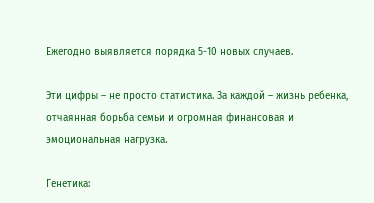Ежегодно выявляется порядка 5-10 новых случаев.

Эти цифры – не просто статистика. За каждой – жизнь ребенка, отчаянная борьба семьи и огромная финансовая и эмоциональная нагрузка.

Генетика: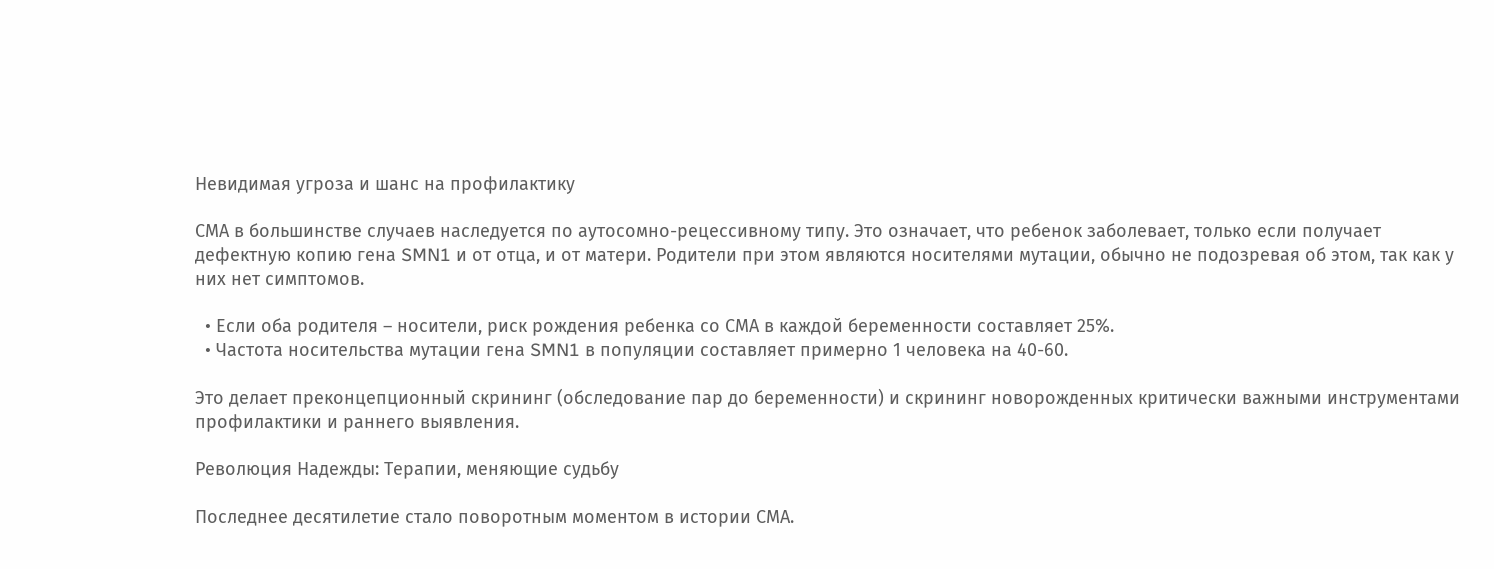Невидимая угроза и шанс на профилактику

СМА в большинстве случаев наследуется по аутосомно-рецессивному типу. Это означает, что ребенок заболевает, только если получает дефектную копию гена SMN1 и от отца, и от матери. Родители при этом являются носителями мутации, обычно не подозревая об этом, так как у них нет симптомов.

  • Если оба родителя – носители, риск рождения ребенка со СМА в каждой беременности составляет 25%.
  • Частота носительства мутации гена SMN1 в популяции составляет примерно 1 человека на 40-60.

Это делает преконцепционный скрининг (обследование пар до беременности) и скрининг новорожденных критически важными инструментами профилактики и раннего выявления.

Революция Надежды: Терапии, меняющие судьбу

Последнее десятилетие стало поворотным моментом в истории СМА.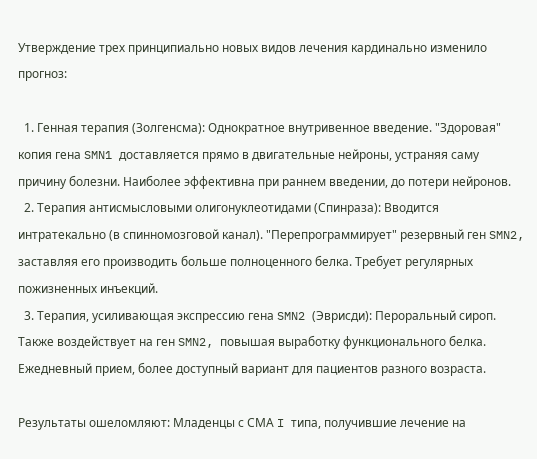Утверждение трех принципиально новых видов лечения кардинально изменило прогноз:

  1. Генная терапия (Золгенсма): Однократное внутривенное введение. "Здоровая" копия гена SMN1 доставляется прямо в двигательные нейроны, устраняя саму причину болезни. Наиболее эффективна при раннем введении, до потери нейронов.
  2. Терапия антисмысловыми олигонуклеотидами (Спинраза): Вводится интратекально (в спинномозговой канал). "Перепрограммирует" резервный ген SMN2, заставляя его производить больше полноценного белка. Требует регулярных пожизненных инъекций.
  3. Терапия, усиливающая экспрессию гена SMN2 (Эврисди): Пероральный сироп. Также воздействует на ген SMN2, повышая выработку функционального белка. Ежедневный прием, более доступный вариант для пациентов разного возраста.

Результаты ошеломляют: Младенцы с СМА I типа, получившие лечение на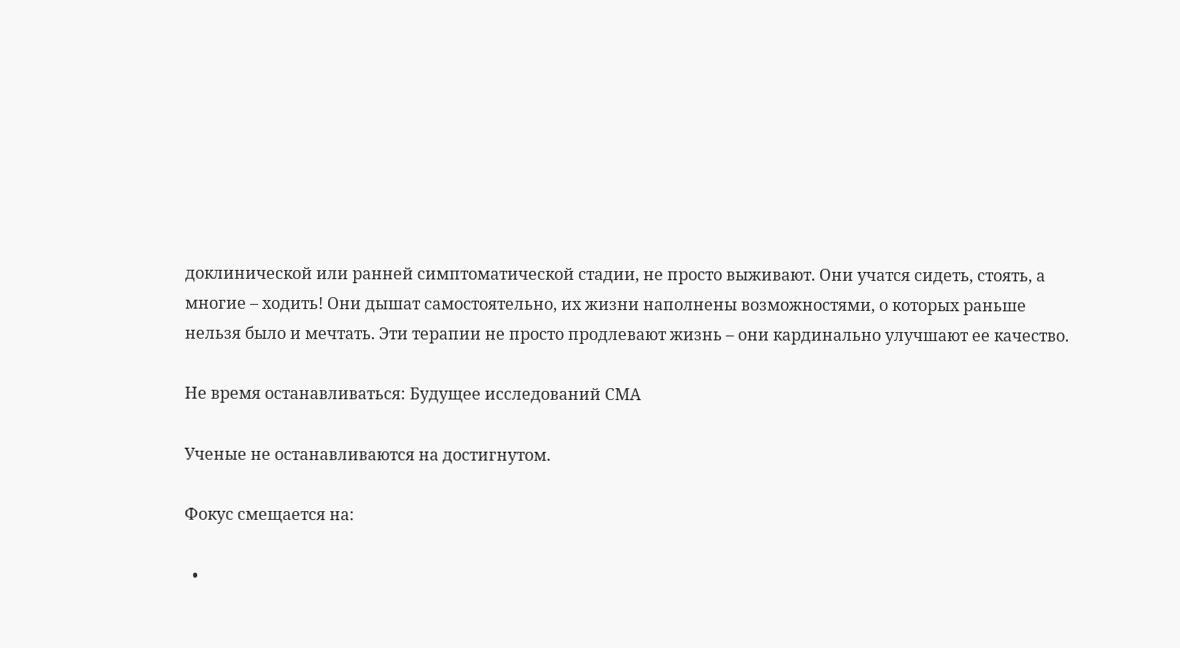доклинической или ранней симптоматической стадии, не просто выживают. Они учатся сидеть, стоять, а многие – ходить! Они дышат самостоятельно, их жизни наполнены возможностями, о которых раньше нельзя было и мечтать. Эти терапии не просто продлевают жизнь – они кардинально улучшают ее качество.

Не время останавливаться: Будущее исследований СМА

Ученые не останавливаются на достигнутом.

Фокус смещается на:

  •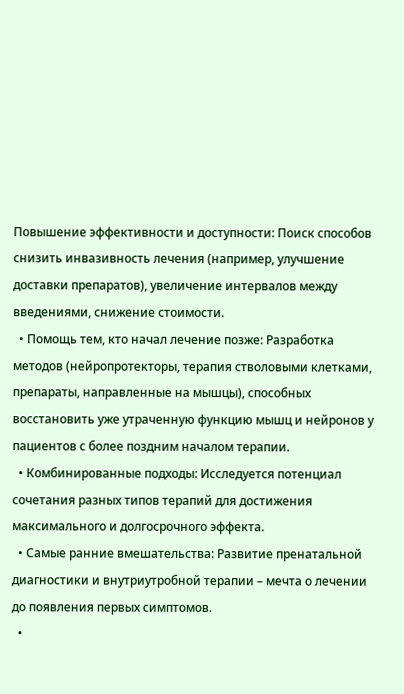Повышение эффективности и доступности: Поиск способов снизить инвазивность лечения (например, улучшение доставки препаратов), увеличение интервалов между введениями, снижение стоимости.
  • Помощь тем, кто начал лечение позже: Разработка методов (нейропротекторы, терапия стволовыми клетками, препараты, направленные на мышцы), способных восстановить уже утраченную функцию мышц и нейронов у пациентов с более поздним началом терапии.
  • Комбинированные подходы: Исследуется потенциал сочетания разных типов терапий для достижения максимального и долгосрочного эффекта.
  • Самые ранние вмешательства: Развитие пренатальной диагностики и внутриутробной терапии – мечта о лечении до появления первых симптомов.
  •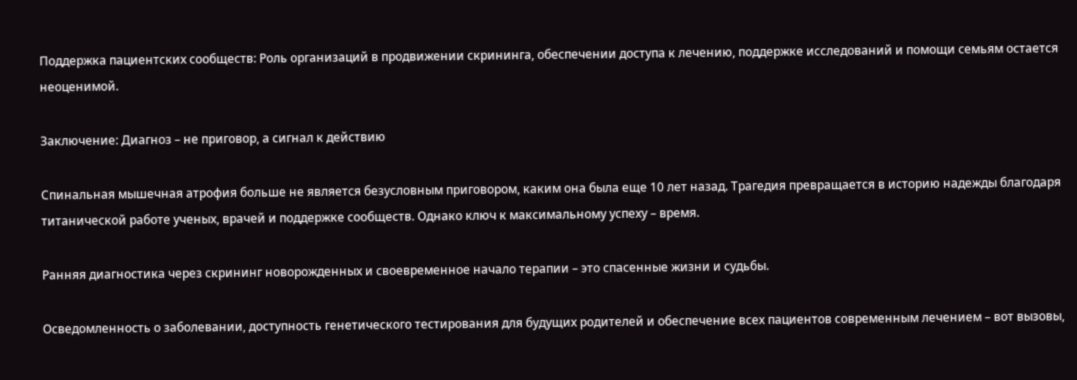Поддержка пациентских сообществ: Роль организаций в продвижении скрининга, обеспечении доступа к лечению, поддержке исследований и помощи семьям остается неоценимой.

Заключение: Диагноз – не приговор, а сигнал к действию

Спинальная мышечная атрофия больше не является безусловным приговором, каким она была еще 10 лет назад. Трагедия превращается в историю надежды благодаря титанической работе ученых, врачей и поддержке сообществ. Однако ключ к максимальному успеху – время.

Ранняя диагностика через скрининг новорожденных и своевременное начало терапии – это спасенные жизни и судьбы.

Осведомленность о заболевании, доступность генетического тестирования для будущих родителей и обеспечение всех пациентов современным лечением – вот вызовы,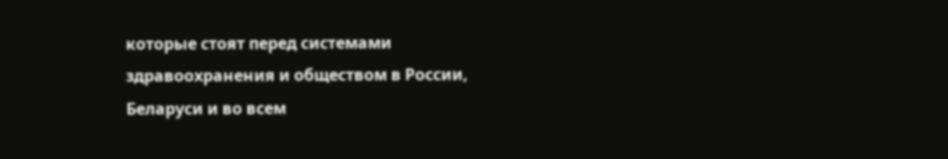которые стоят перед системами здравоохранения и обществом в России, Беларуси и во всем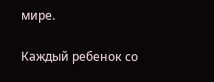мире.

Каждый ребенок со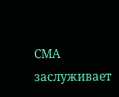СМА заслуживает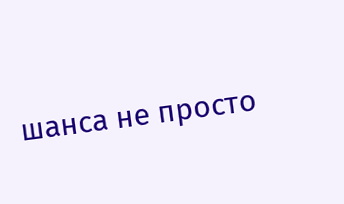шанса не просто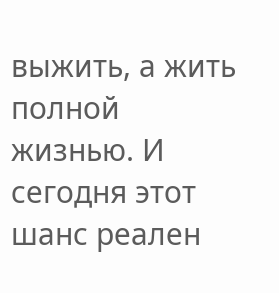выжить, а жить полной жизнью. И сегодня этот шанс реален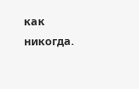как никогда.